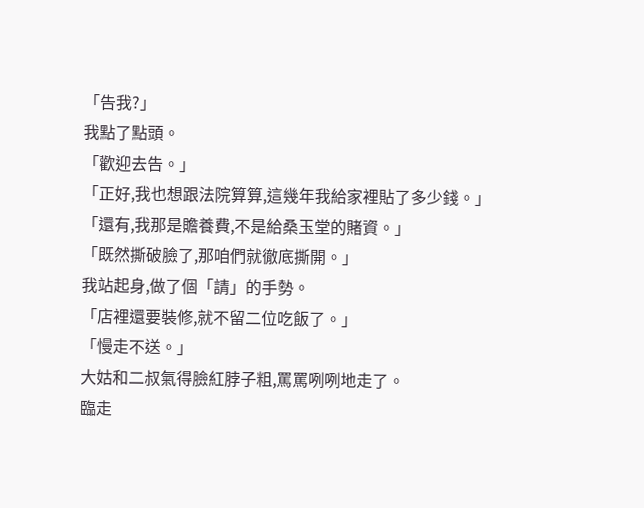「告我?」
我點了點頭。
「歡迎去告。」
「正好,我也想跟法院算算,這幾年我給家裡貼了多少錢。」
「還有,我那是贍養費,不是給桑玉堂的賭資。」
「既然撕破臉了,那咱們就徹底撕開。」
我站起身,做了個「請」的手勢。
「店裡還要裝修,就不留二位吃飯了。」
「慢走不送。」
大姑和二叔氣得臉紅脖子粗,罵罵咧咧地走了。
臨走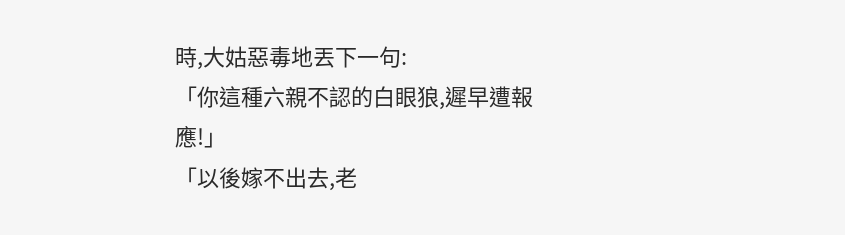時,大姑惡毒地丟下一句:
「你這種六親不認的白眼狼,遲早遭報應!」
「以後嫁不出去,老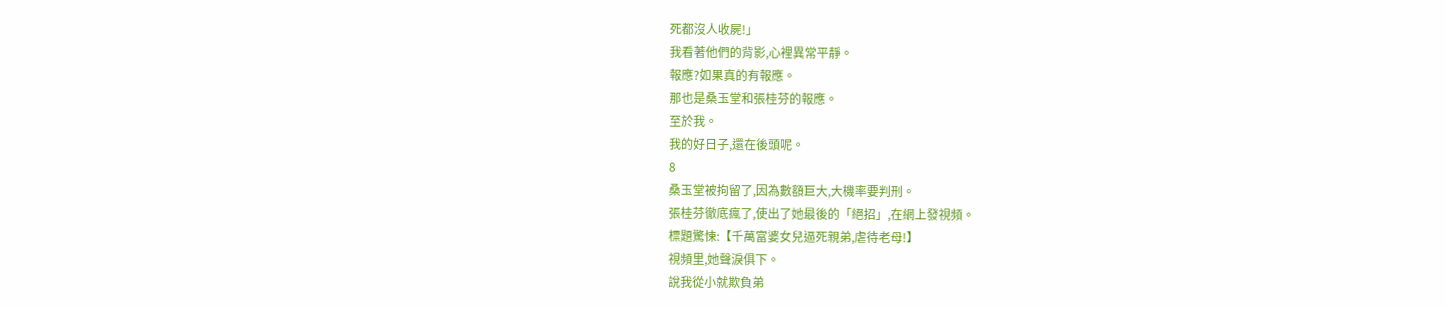死都沒人收屍!」
我看著他們的背影,心裡異常平靜。
報應?如果真的有報應。
那也是桑玉堂和張桂芬的報應。
至於我。
我的好日子,還在後頭呢。
8
桑玉堂被拘留了,因為數額巨大,大機率要判刑。
張桂芬徹底瘋了,使出了她最後的「絕招」,在網上發視頻。
標題驚悚:【千萬富婆女兒逼死親弟,虐待老母!】
視頻里,她聲淚俱下。
說我從小就欺負弟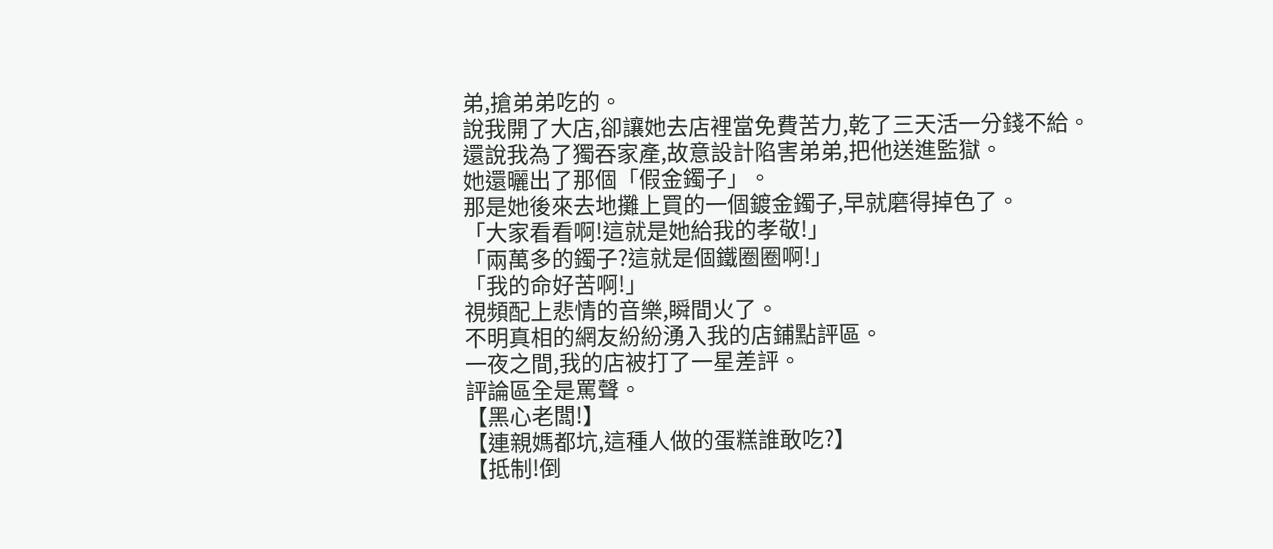弟,搶弟弟吃的。
說我開了大店,卻讓她去店裡當免費苦力,乾了三天活一分錢不給。
還說我為了獨吞家產,故意設計陷害弟弟,把他送進監獄。
她還曬出了那個「假金鐲子」。
那是她後來去地攤上買的一個鍍金鐲子,早就磨得掉色了。
「大家看看啊!這就是她給我的孝敬!」
「兩萬多的鐲子?這就是個鐵圈圈啊!」
「我的命好苦啊!」
視頻配上悲情的音樂,瞬間火了。
不明真相的網友紛紛湧入我的店鋪點評區。
一夜之間,我的店被打了一星差評。
評論區全是罵聲。
【黑心老闆!】
【連親媽都坑,這種人做的蛋糕誰敢吃?】
【抵制!倒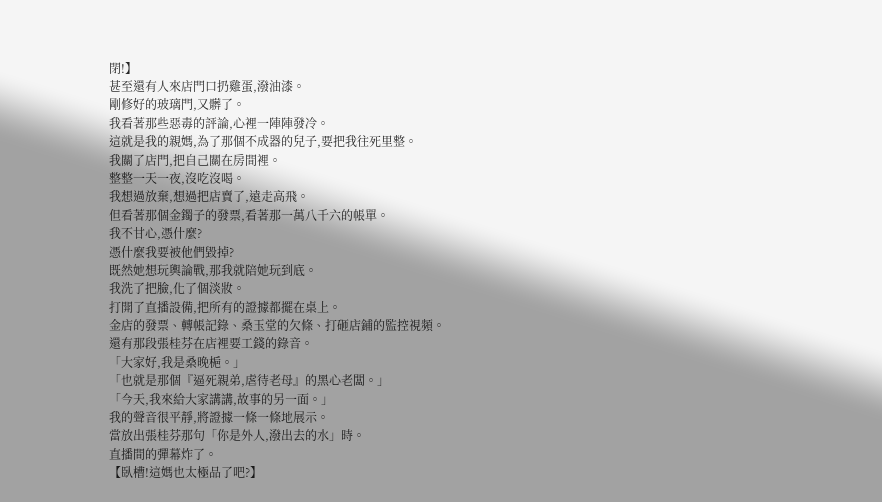閉!】
甚至還有人來店門口扔雞蛋,潑油漆。
剛修好的玻璃門,又髒了。
我看著那些惡毒的評論,心裡一陣陣發冷。
這就是我的親媽,為了那個不成器的兒子,要把我往死里整。
我關了店門,把自己關在房間裡。
整整一天一夜,沒吃沒喝。
我想過放棄,想過把店賣了,遠走高飛。
但看著那個金鐲子的發票,看著那一萬八千六的帳單。
我不甘心,憑什麼?
憑什麼我要被他們毀掉?
既然她想玩輿論戰,那我就陪她玩到底。
我洗了把臉,化了個淡妝。
打開了直播設備,把所有的證據都擺在桌上。
金店的發票、轉帳記錄、桑玉堂的欠條、打砸店鋪的監控視頻。
還有那段張桂芬在店裡要工錢的錄音。
「大家好,我是桑晚梔。」
「也就是那個『逼死親弟,虐待老母』的黑心老闆。」
「今天,我來給大家講講,故事的另一面。」
我的聲音很平靜,將證據一條一條地展示。
當放出張桂芬那句「你是外人,潑出去的水」時。
直播間的彈幕炸了。
【臥槽!這媽也太極品了吧?】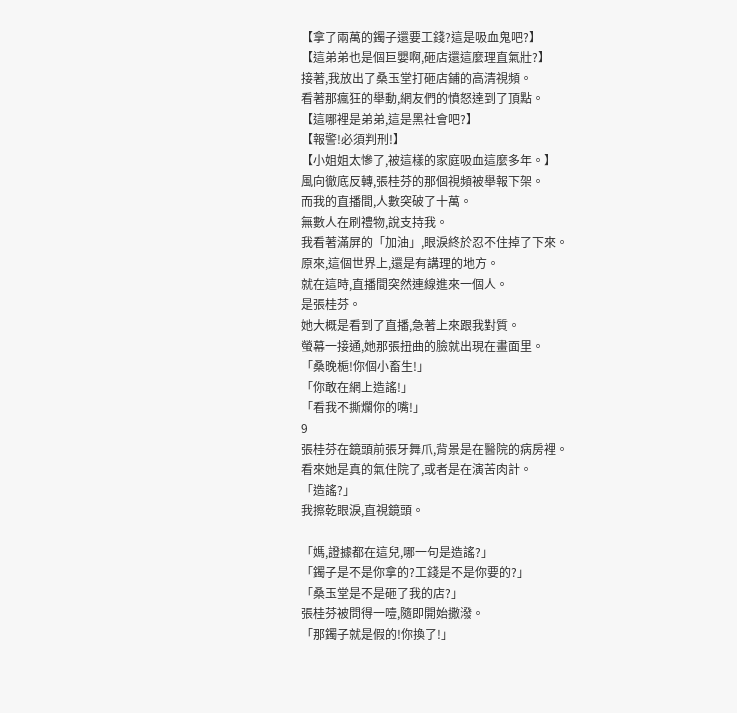【拿了兩萬的鐲子還要工錢?這是吸血鬼吧?】
【這弟弟也是個巨嬰啊,砸店還這麼理直氣壯?】
接著,我放出了桑玉堂打砸店鋪的高清視頻。
看著那瘋狂的舉動,網友們的憤怒達到了頂點。
【這哪裡是弟弟,這是黑社會吧?】
【報警!必須判刑!】
【小姐姐太慘了,被這樣的家庭吸血這麼多年。】
風向徹底反轉,張桂芬的那個視頻被舉報下架。
而我的直播間,人數突破了十萬。
無數人在刷禮物,說支持我。
我看著滿屏的「加油」,眼淚終於忍不住掉了下來。
原來,這個世界上,還是有講理的地方。
就在這時,直播間突然連線進來一個人。
是張桂芬。
她大概是看到了直播,急著上來跟我對質。
螢幕一接通,她那張扭曲的臉就出現在畫面里。
「桑晚梔!你個小畜生!」
「你敢在網上造謠!」
「看我不撕爛你的嘴!」
9
張桂芬在鏡頭前張牙舞爪,背景是在醫院的病房裡。
看來她是真的氣住院了,或者是在演苦肉計。
「造謠?」
我擦乾眼淚,直視鏡頭。

「媽,證據都在這兒,哪一句是造謠?」
「鐲子是不是你拿的?工錢是不是你要的?」
「桑玉堂是不是砸了我的店?」
張桂芬被問得一噎,隨即開始撒潑。
「那鐲子就是假的!你換了!」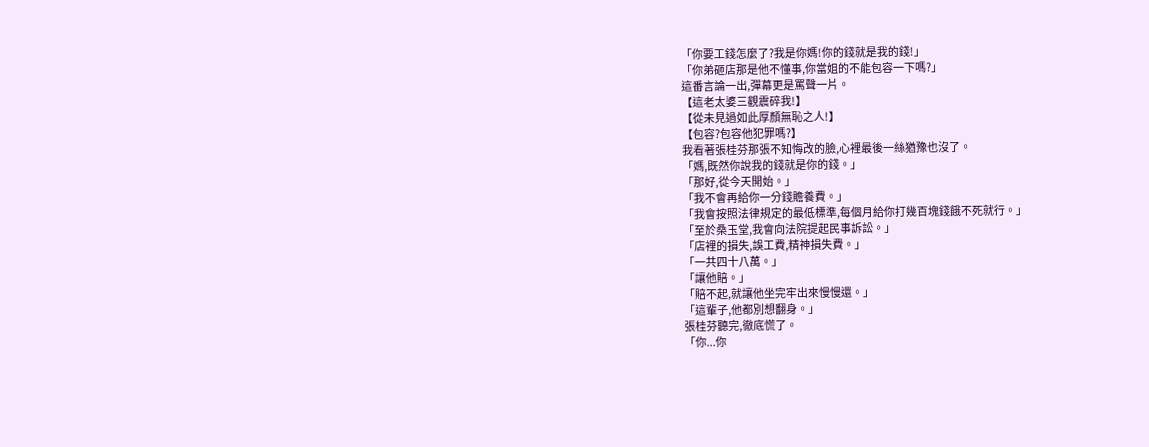「你要工錢怎麼了?我是你媽!你的錢就是我的錢!」
「你弟砸店那是他不懂事,你當姐的不能包容一下嗎?」
這番言論一出,彈幕更是罵聲一片。
【這老太婆三觀震碎我!】
【從未見過如此厚顏無恥之人!】
【包容?包容他犯罪嗎?】
我看著張桂芬那張不知悔改的臉,心裡最後一絲猶豫也沒了。
「媽,既然你說我的錢就是你的錢。」
「那好,從今天開始。」
「我不會再給你一分錢贍養費。」
「我會按照法律規定的最低標準,每個月給你打幾百塊錢餓不死就行。」
「至於桑玉堂,我會向法院提起民事訴訟。」
「店裡的損失,誤工費,精神損失費。」
「一共四十八萬。」
「讓他賠。」
「賠不起,就讓他坐完牢出來慢慢還。」
「這輩子,他都別想翻身。」
張桂芬聽完,徹底慌了。
「你...你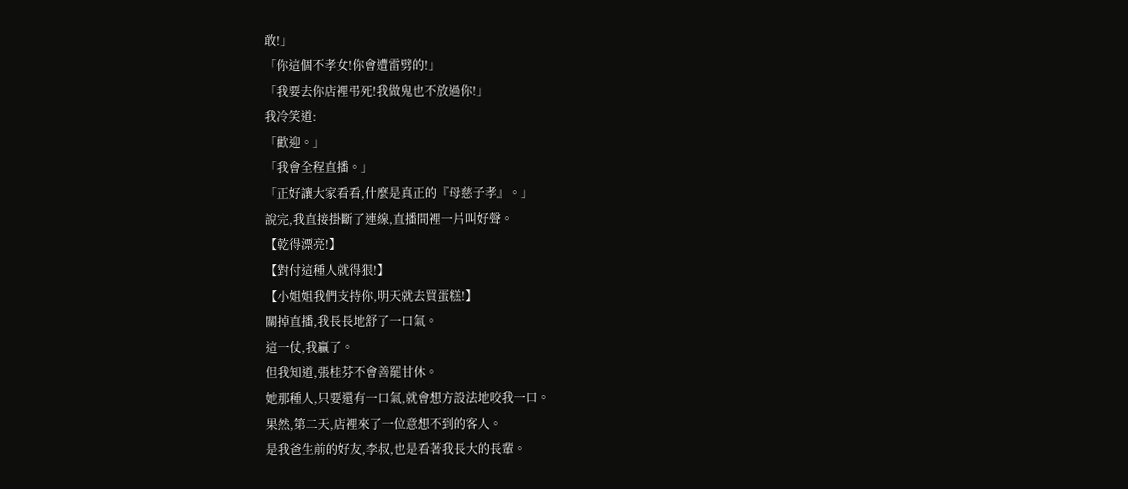敢!」
「你這個不孝女!你會遭雷劈的!」
「我要去你店裡弔死!我做鬼也不放過你!」
我冷笑道:
「歡迎。」
「我會全程直播。」
「正好讓大家看看,什麼是真正的『母慈子孝』。」
說完,我直接掛斷了連線,直播間裡一片叫好聲。
【乾得漂亮!】
【對付這種人就得狠!】
【小姐姐我們支持你,明天就去買蛋糕!】
關掉直播,我長長地舒了一口氣。
這一仗,我贏了。
但我知道,張桂芬不會善罷甘休。
她那種人,只要還有一口氣,就會想方設法地咬我一口。
果然,第二天,店裡來了一位意想不到的客人。
是我爸生前的好友,李叔,也是看著我長大的長輩。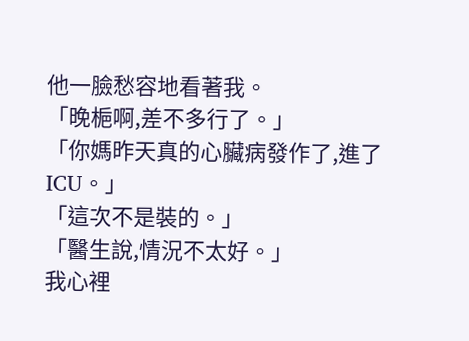他一臉愁容地看著我。
「晚梔啊,差不多行了。」
「你媽昨天真的心臟病發作了,進了ICU。」
「這次不是裝的。」
「醫生說,情況不太好。」
我心裡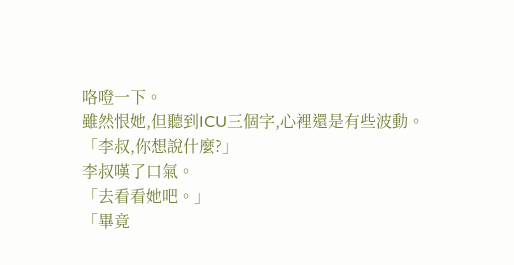咯噔一下。
雖然恨她,但聽到ICU三個字,心裡還是有些波動。
「李叔,你想說什麼?」
李叔嘆了口氣。
「去看看她吧。」
「畢竟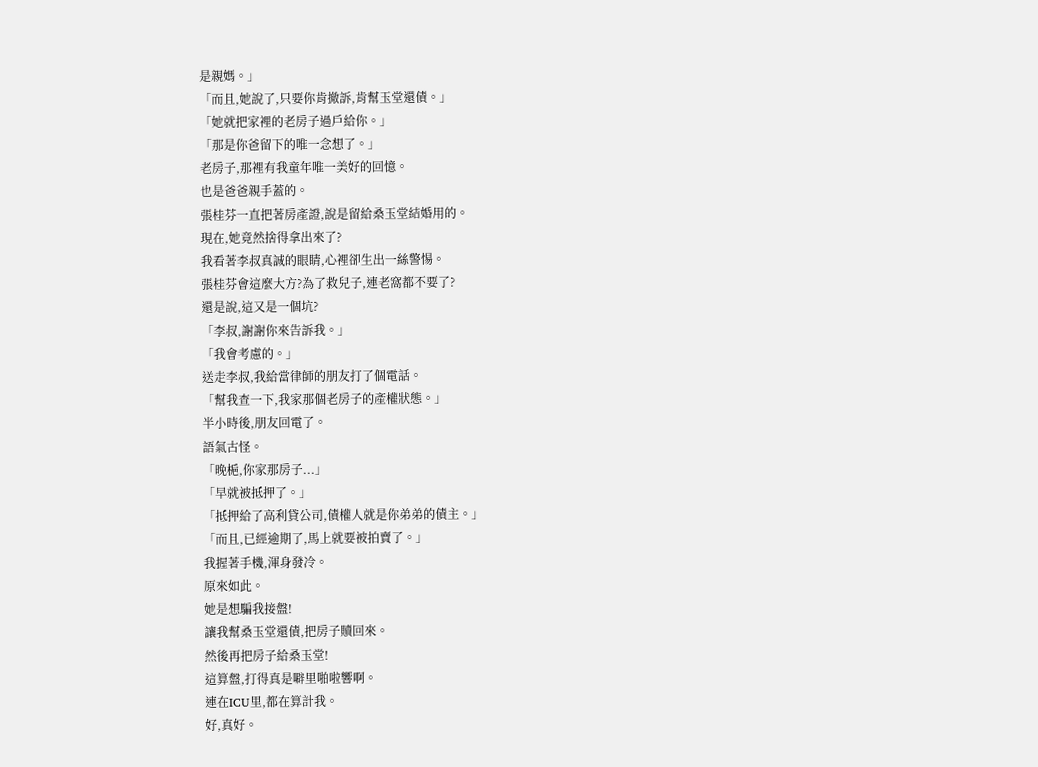是親媽。」
「而且,她說了,只要你肯撤訴,肯幫玉堂還債。」
「她就把家裡的老房子過戶給你。」
「那是你爸留下的唯一念想了。」
老房子,那裡有我童年唯一美好的回憶。
也是爸爸親手蓋的。
張桂芬一直把著房產證,說是留給桑玉堂結婚用的。
現在,她竟然捨得拿出來了?
我看著李叔真誠的眼睛,心裡卻生出一絲警惕。
張桂芬會這麼大方?為了救兒子,連老窩都不要了?
還是說,這又是一個坑?
「李叔,謝謝你來告訴我。」
「我會考慮的。」
送走李叔,我給當律師的朋友打了個電話。
「幫我查一下,我家那個老房子的產權狀態。」
半小時後,朋友回電了。
語氣古怪。
「晚梔,你家那房子...」
「早就被抵押了。」
「抵押給了高利貸公司,債權人就是你弟弟的債主。」
「而且,已經逾期了,馬上就要被拍賣了。」
我握著手機,渾身發冷。
原來如此。
她是想騙我接盤!
讓我幫桑玉堂還債,把房子贖回來。
然後再把房子給桑玉堂!
這算盤,打得真是噼里啪啦響啊。
連在ICU里,都在算計我。
好,真好。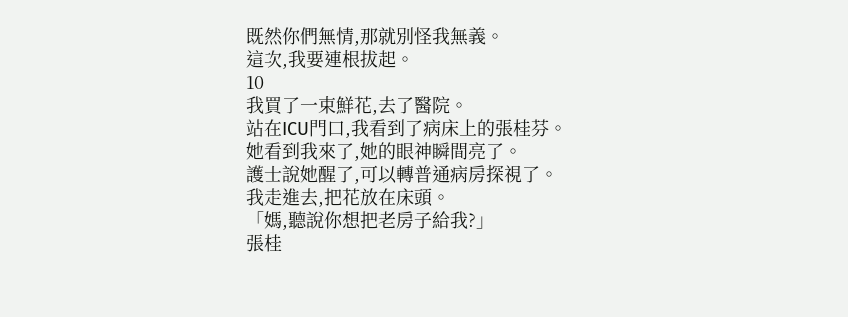既然你們無情,那就別怪我無義。
這次,我要連根拔起。
10
我買了一束鮮花,去了醫院。
站在ICU門口,我看到了病床上的張桂芬。
她看到我來了,她的眼神瞬間亮了。
護士說她醒了,可以轉普通病房探視了。
我走進去,把花放在床頭。
「媽,聽說你想把老房子給我?」
張桂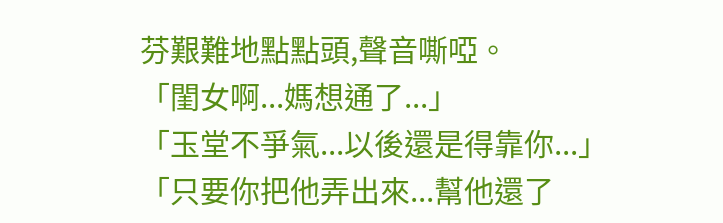芬艱難地點點頭,聲音嘶啞。
「閨女啊...媽想通了...」
「玉堂不爭氣...以後還是得靠你...」
「只要你把他弄出來...幫他還了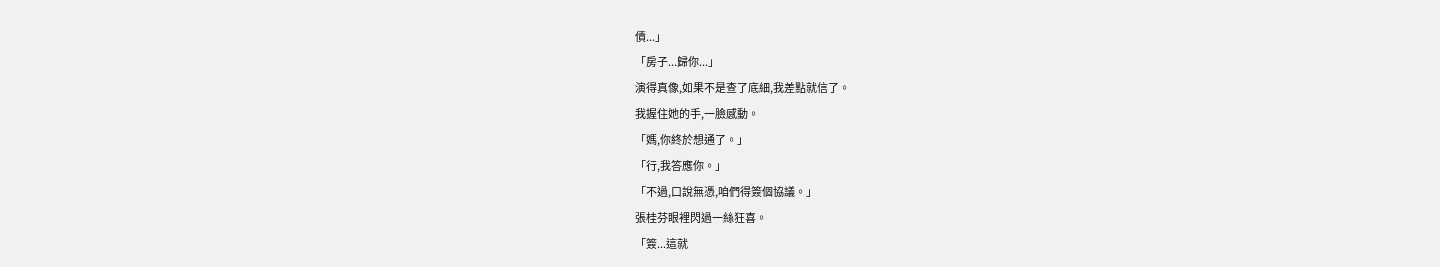債...」
「房子...歸你...」
演得真像,如果不是查了底細,我差點就信了。
我握住她的手,一臉感動。
「媽,你終於想通了。」
「行,我答應你。」
「不過,口說無憑,咱們得簽個協議。」
張桂芬眼裡閃過一絲狂喜。
「簽...這就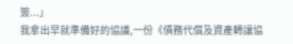簽...」
我拿出早就準備好的協議,一份《債務代償及資產轉讓協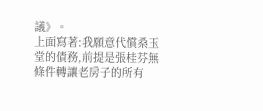議》。
上面寫著:我願意代償桑玉堂的債務,前提是張桂芬無條件轉讓老房子的所有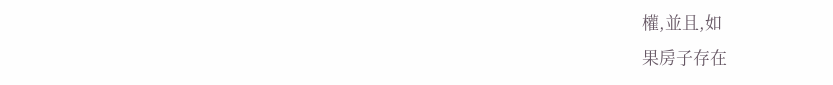權,並且,如
果房子存在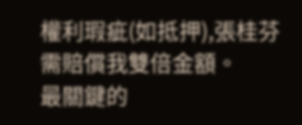權利瑕疵(如抵押),張桂芬需賠償我雙倍金額。
最關鍵的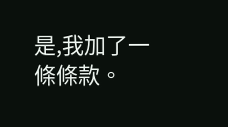是,我加了一條條款。